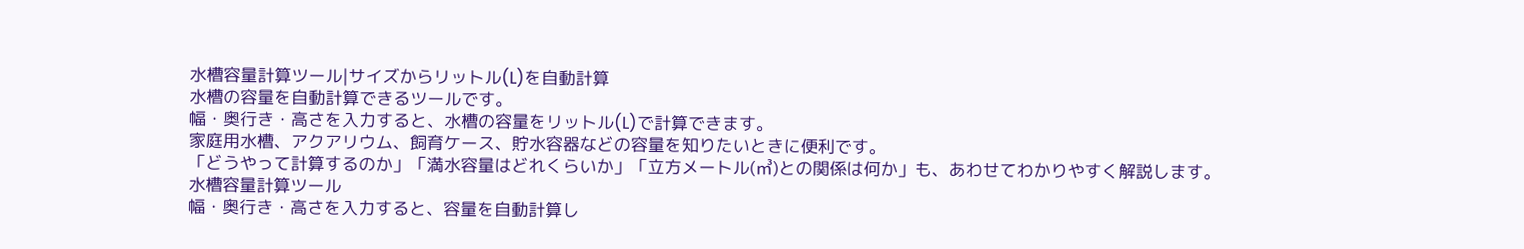水槽容量計算ツール|サイズからリットル(L)を自動計算
水槽の容量を自動計算できるツールです。
幅・奥行き・高さを入力すると、水槽の容量をリットル(L)で計算できます。
家庭用水槽、アクアリウム、飼育ケース、貯水容器などの容量を知りたいときに便利です。
「どうやって計算するのか」「満水容量はどれくらいか」「立方メートル(㎥)との関係は何か」も、あわせてわかりやすく解説します。
水槽容量計算ツール
幅・奥行き・高さを入力すると、容量を自動計算し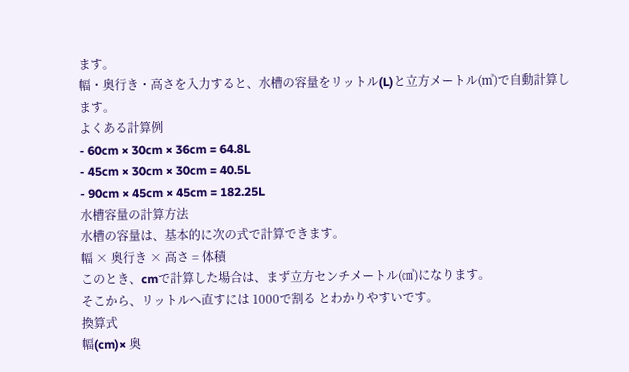ます。
幅・奥行き・高さを入力すると、水槽の容量をリットル(L)と立方メートル(㎥)で自動計算します。
よくある計算例
- 60cm × 30cm × 36cm = 64.8L
- 45cm × 30cm × 30cm = 40.5L
- 90cm × 45cm × 45cm = 182.25L
水槽容量の計算方法
水槽の容量は、基本的に次の式で計算できます。
幅 × 奥行き × 高さ = 体積
このとき、cmで計算した場合は、まず立方センチメートル(㎤)になります。
そこから、リットルへ直すには 1000で割る とわかりやすいです。
換算式
幅(cm)× 奥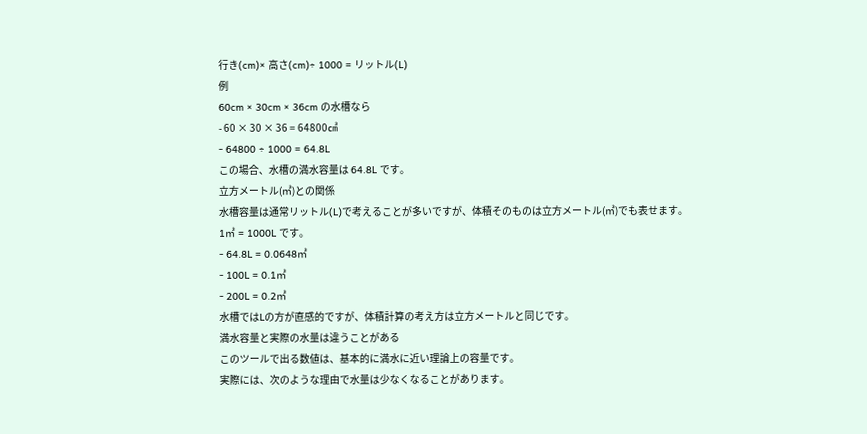行き(cm)× 高さ(cm)÷ 1000 = リットル(L)
例
60cm × 30cm × 36cm の水槽なら
- 60 × 30 × 36 = 64800㎤
- 64800 ÷ 1000 = 64.8L
この場合、水槽の満水容量は 64.8L です。
立方メートル(㎥)との関係
水槽容量は通常リットル(L)で考えることが多いですが、体積そのものは立方メートル(㎥)でも表せます。
1㎥ = 1000L です。
- 64.8L = 0.0648㎥
- 100L = 0.1㎥
- 200L = 0.2㎥
水槽ではLの方が直感的ですが、体積計算の考え方は立方メートルと同じです。
満水容量と実際の水量は違うことがある
このツールで出る数値は、基本的に満水に近い理論上の容量です。
実際には、次のような理由で水量は少なくなることがあります。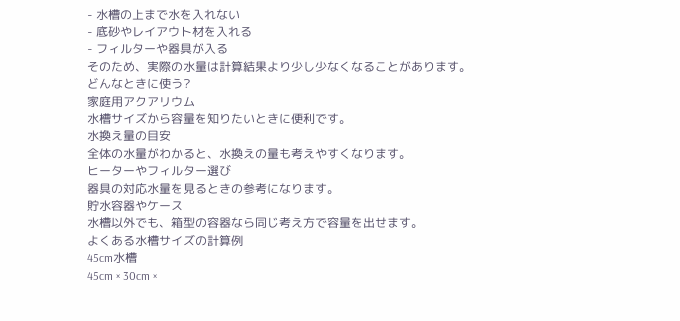- 水槽の上まで水を入れない
- 底砂やレイアウト材を入れる
- フィルターや器具が入る
そのため、実際の水量は計算結果より少し少なくなることがあります。
どんなときに使う?
家庭用アクアリウム
水槽サイズから容量を知りたいときに便利です。
水換え量の目安
全体の水量がわかると、水換えの量も考えやすくなります。
ヒーターやフィルター選び
器具の対応水量を見るときの参考になります。
貯水容器やケース
水槽以外でも、箱型の容器なら同じ考え方で容量を出せます。
よくある水槽サイズの計算例
45cm水槽
45cm × 30cm ×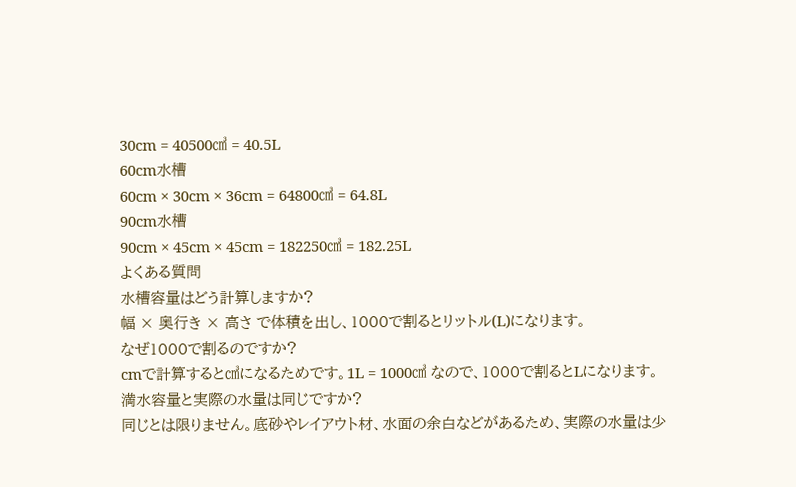30cm = 40500㎤ = 40.5L
60cm水槽
60cm × 30cm × 36cm = 64800㎤ = 64.8L
90cm水槽
90cm × 45cm × 45cm = 182250㎤ = 182.25L
よくある質問
水槽容量はどう計算しますか?
幅 × 奥行き × 高さ で体積を出し、1000で割るとリットル(L)になります。
なぜ1000で割るのですか?
cmで計算すると㎤になるためです。1L = 1000㎤ なので、1000で割るとLになります。
満水容量と実際の水量は同じですか?
同じとは限りません。底砂やレイアウト材、水面の余白などがあるため、実際の水量は少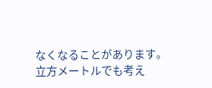なくなることがあります。
立方メートルでも考え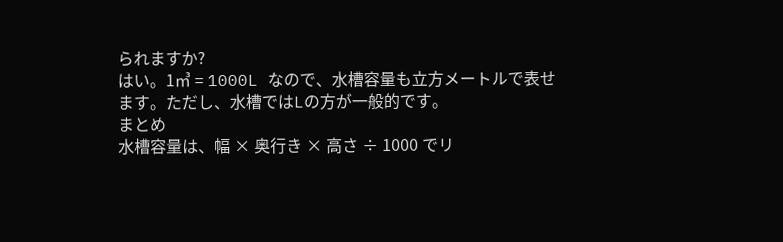られますか?
はい。1㎥ = 1000L なので、水槽容量も立方メートルで表せます。ただし、水槽ではLの方が一般的です。
まとめ
水槽容量は、幅 × 奥行き × 高さ ÷ 1000 でリ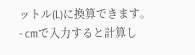ットル(L)に換算できます。
- cmで入力すると計算し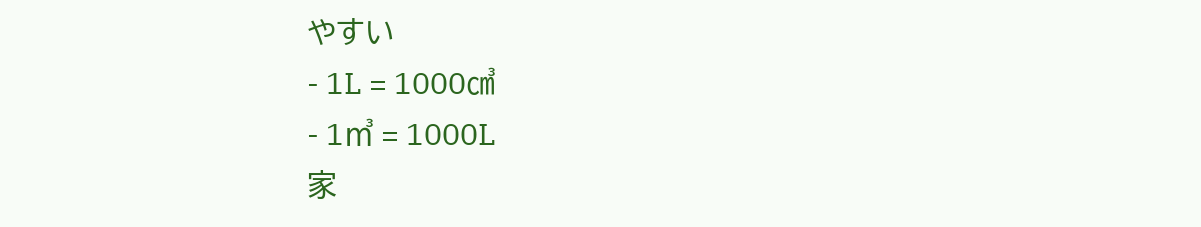やすい
- 1L = 1000㎤
- 1㎥ = 1000L
家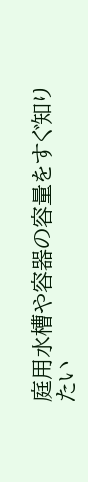庭用水槽や容器の容量をすぐ知りたい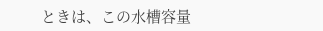ときは、この水槽容量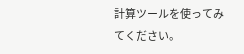計算ツールを使ってみてください。